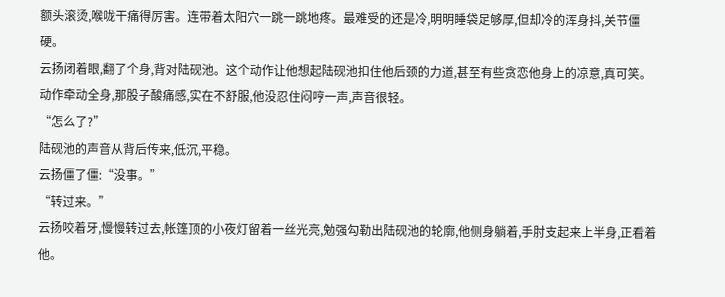额头滚烫,喉咙干痛得厉害。连带着太阳穴一跳一跳地疼。最难受的还是冷,明明睡袋足够厚,但却冷的浑身抖,关节僵硬。
云扬闭着眼,翻了个身,背对陆砚池。这个动作让他想起陆砚池扣住他后颈的力道,甚至有些贪恋他身上的凉意,真可笑。
动作牵动全身,那股子酸痛感,实在不舒服,他没忍住闷哼一声,声音很轻。
“怎么了?”
陆砚池的声音从背后传来,低沉,平稳。
云扬僵了僵:“没事。”
“转过来。”
云扬咬着牙,慢慢转过去,帐篷顶的小夜灯留着一丝光亮,勉强勾勒出陆砚池的轮廓,他侧身躺着,手肘支起来上半身,正看着他。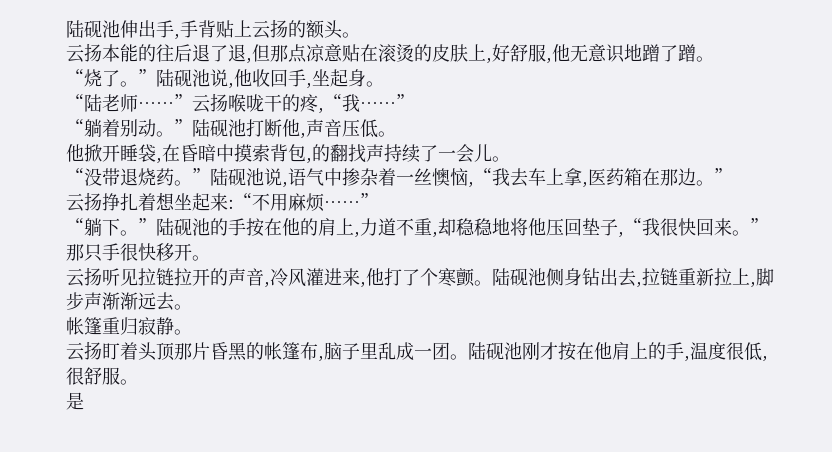陆砚池伸出手,手背贴上云扬的额头。
云扬本能的往后退了退,但那点凉意贴在滚烫的皮肤上,好舒服,他无意识地蹭了蹭。
“烧了。”陆砚池说,他收回手,坐起身。
“陆老师……”云扬喉咙干的疼,“我……”
“躺着别动。”陆砚池打断他,声音压低。
他掀开睡袋,在昏暗中摸索背包,的翻找声持续了一会儿。
“没带退烧药。”陆砚池说,语气中掺杂着一丝懊恼,“我去车上拿,医药箱在那边。”
云扬挣扎着想坐起来:“不用麻烦……”
“躺下。”陆砚池的手按在他的肩上,力道不重,却稳稳地将他压回垫子,“我很快回来。”
那只手很快移开。
云扬听见拉链拉开的声音,冷风灌进来,他打了个寒颤。陆砚池侧身钻出去,拉链重新拉上,脚步声渐渐远去。
帐篷重归寂静。
云扬盯着头顶那片昏黑的帐篷布,脑子里乱成一团。陆砚池刚才按在他肩上的手,温度很低,很舒服。
是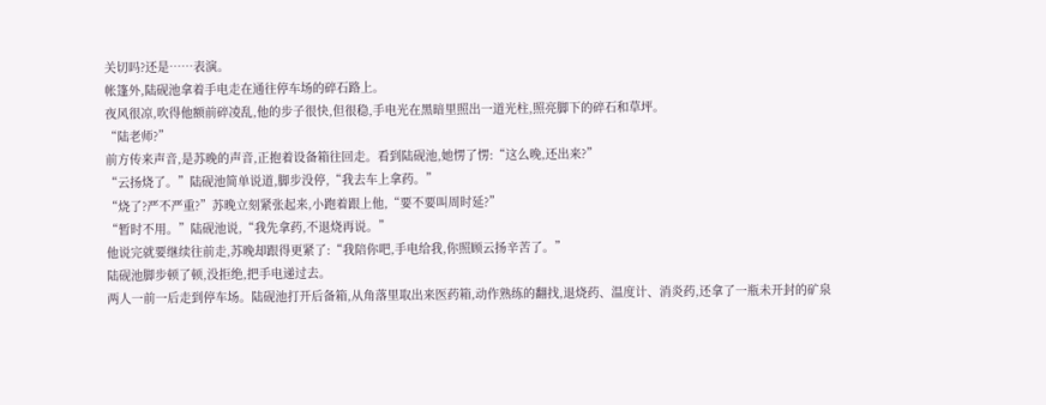关切吗?还是……表演。
帐篷外,陆砚池拿着手电走在通往停车场的碎石路上。
夜风很凉,吹得他额前碎凌乱,他的步子很快,但很稳,手电光在黑暗里照出一道光柱,照亮脚下的碎石和草坪。
“陆老师?”
前方传来声音,是苏晚的声音,正抱着设备箱往回走。看到陆砚池,她愣了愣:“这么晚,还出来?”
“云扬烧了。”陆砚池简单说道,脚步没停,“我去车上拿药。”
“烧了?严不严重?”苏晚立刻紧张起来,小跑着跟上他,“要不要叫周时延?”
“暂时不用。”陆砚池说,“我先拿药,不退烧再说。”
他说完就要继续往前走,苏晚却跟得更紧了:“我陪你吧,手电给我,你照顾云扬辛苦了。”
陆砚池脚步顿了顿,没拒绝,把手电递过去。
两人一前一后走到停车场。陆砚池打开后备箱,从角落里取出来医药箱,动作熟练的翻找,退烧药、温度计、消炎药,还拿了一瓶未开封的矿泉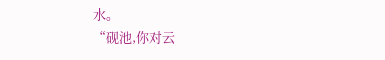水。
“砚池,你对云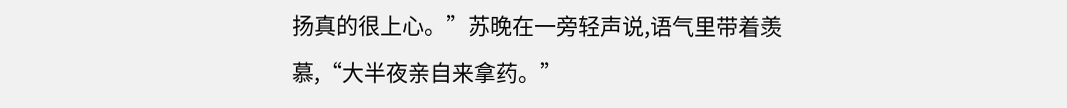扬真的很上心。”苏晚在一旁轻声说,语气里带着羡慕,“大半夜亲自来拿药。”